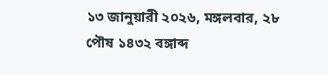১৩ জানুয়ারী ২০২৬, মঙ্গলবার, ২৮ পৌষ ১৪৩২ বঙ্গাব্দ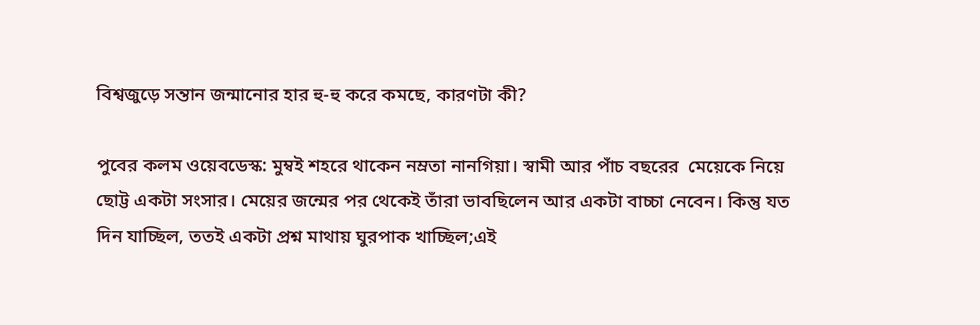বিশ্বজুড়ে সন্তান জন্মানোর হার হু-হু করে কমছে, কারণটা কী?

পুবের কলম ওয়েবডেস্ক: মুম্বই শহরে থাকেন নম্রতা নানগিয়া। স্বামী আর পাঁচ বছরের  মেয়েকে নিয়ে ছোট্ট একটা সংসার। মেয়ের জন্মের পর থেকেই তাঁরা ভাবছিলেন আর একটা বাচ্চা নেবেন। কিন্তু যত দিন যাচ্ছিল, ততই একটা প্রশ্ন মাথায় ঘুরপাক খাচ্ছিল;এই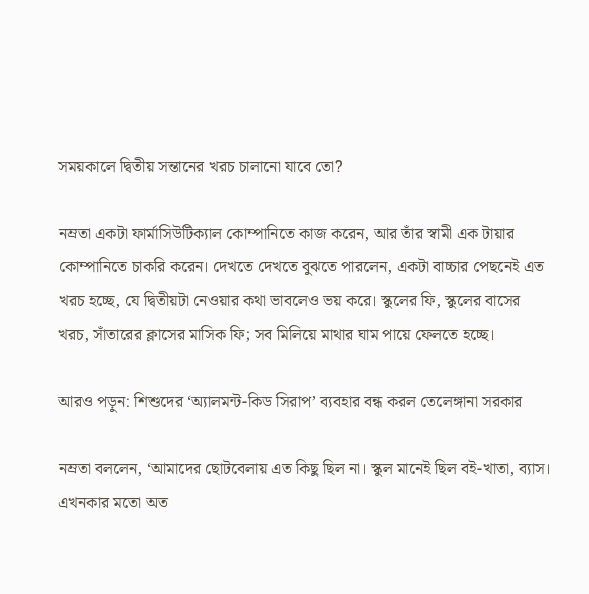সময়কালে দ্বিতীয় সন্তানের খরচ চালানো যাবে তো?

নম্রতা একটা ফার্মাসিউটিক্যাল কোম্পানিতে কাজ করেন, আর তাঁর স্বামী এক টায়ার কোম্পানিতে চাকরি করেন। দেখতে দেখতে বুঝতে পারলেন, একটা বাচ্চার পেছনেই এত খরচ হচ্ছে, যে দ্বিতীয়টা নেওয়ার কথা ভাবলেও ভয় করে। স্কুলের ফি, স্কুলের বাসের খরচ, সাঁতারের ক্লাসের মাসিক ফি; সব মিলিয়ে মাথার ঘাম পায়ে ফেলতে হচ্ছে।

আরও পড়ুন: শিশুদের ‘অ্যালমন্ট-কিড সিরাপ’ ব্যবহার বন্ধ করল তেলেঙ্গানা সরকার

নম্রতা বললেন, ‘আমাদের ছোটবেলায় এত কিছু ছিল না। স্কুল মানেই ছিল বই-খাতা, ব্যাস। এখনকার মতো অত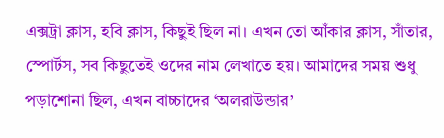এক্সট্রা ক্লাস, হবি ক্লাস, কিছুই ছিল না। এখন তো আঁকার ক্লাস, সাঁতার, স্পোর্টস, সব কিছুতেই ওদের নাম লেখাতে হয়। আমাদের সময় শুধু পড়াশোনা ছিল, এখন বাচ্চাদের ‘অলরাউন্ডার’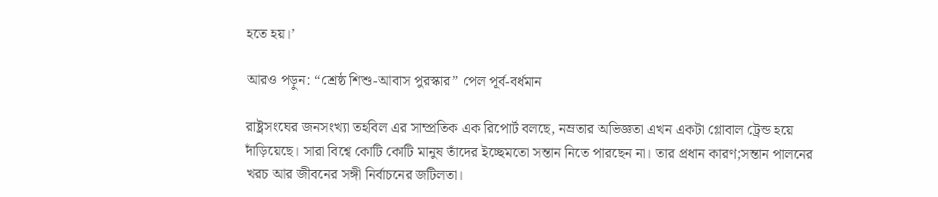হতে হয়।’

আরও পড়ুন: “শ্রেষ্ঠ শিশু-আবাস পুরস্কার” পেল পূর্ব-বর্ধমান

রাষ্ট্রসংঘের জনসংখ্যা তহবিল এর সাম্প্রতিক এক রিপোর্ট বলছে, নম্রতার অভিজ্ঞতা এখন একটা গ্লোবাল ট্রেন্ড হয়ে দাঁড়িয়েছে। সারা বিশ্বে কোটি কোটি মানুষ তাঁদের ইচ্ছেমতো সন্তান নিতে পারছেন না। তার প্রধান কারণ;সন্তান পালনের খরচ আর জীবনের সঙ্গী নির্বাচনের জটিলতা।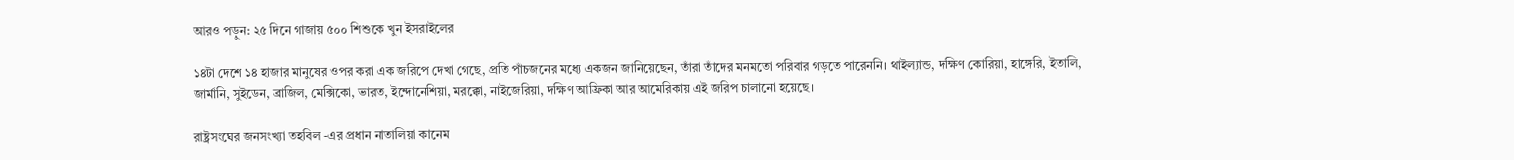আরও পড়ুন: ২৫ দিনে গাজায় ৫০০ শিশুকে খুন ইসরাইলের

১৪টা দেশে ১৪ হাজার মানুষের ওপর করা এক জরিপে দেখা গেছে, প্রতি পাঁচজনের মধ্যে একজন জানিয়েছেন, তাঁরা তাঁদের মনমতো পরিবার গড়তে পারেননি। থাইল্যান্ড, দক্ষিণ কোরিয়া, হাঙ্গেরি, ইতালি, জার্মানি, সুইডেন, ব্রাজিল, মেক্সিকো, ভারত, ইন্দোনেশিয়া, মরক্কো, নাইজেরিয়া, দক্ষিণ আফ্রিকা আর আমেরিকায় এই জরিপ চালানো হয়েছে।

রাষ্ট্রসংঘের জনসংখ্যা তহবিল -এর প্রধান নাতালিয়া কানেম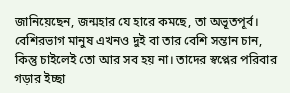জানিয়েছেন, জন্মহার যে হারে কমছে, তা অভূতপূর্ব। বেশিরভাগ মানুষ এখনও দুই বা তার বেশি সন্তান চান, কিন্তু চাইলেই তো আর সব হয় না। তাদের স্বপ্নের পরিবার গড়ার ইচ্ছা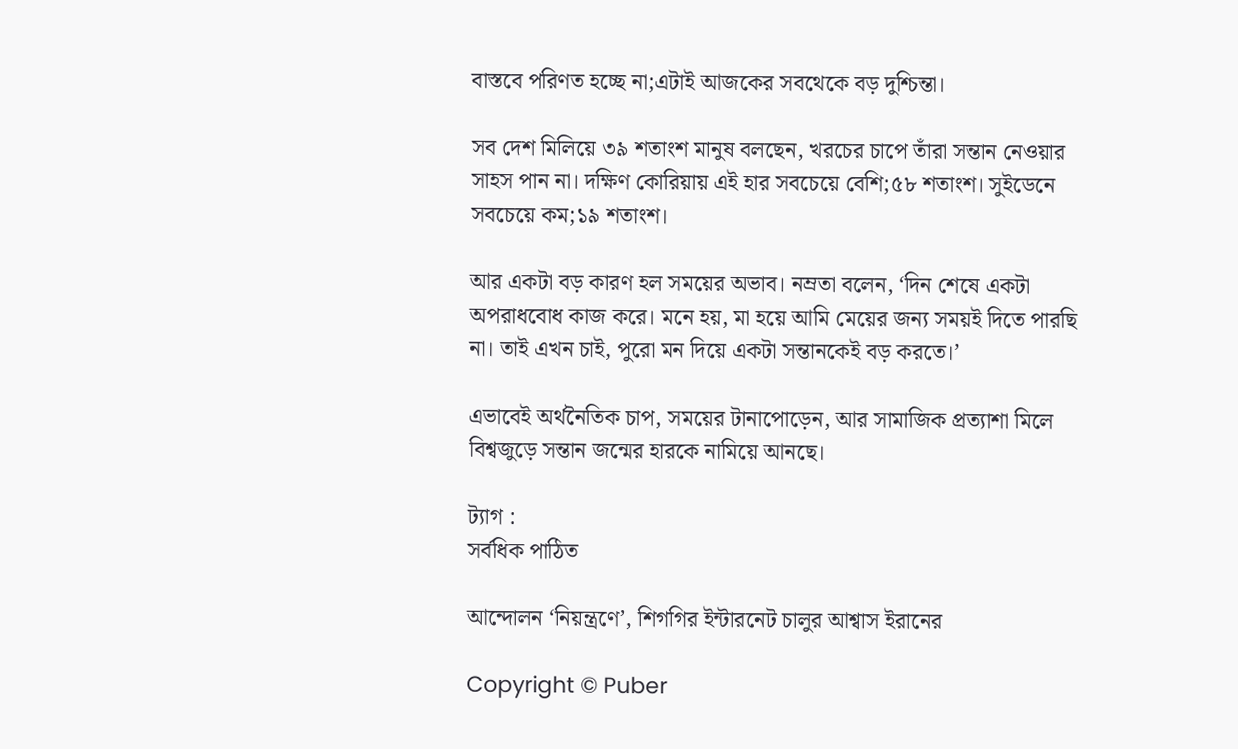বাস্তবে পরিণত হচ্ছে না;এটাই আজকের সবথেকে বড় দুশ্চিন্তা।

সব দেশ মিলিয়ে ৩৯ শতাংশ মানুষ বলছেন, খরচের চাপে তাঁরা সন্তান নেওয়ার সাহস পান না। দক্ষিণ কোরিয়ায় এই হার সবচেয়ে বেশি;৫৮ শতাংশ। সুইডেনে সবচেয়ে কম;১৯ শতাংশ।

আর একটা বড় কারণ হল সময়ের অভাব। নম্রতা বলেন, ‘দিন শেষে একটা অপরাধবোধ কাজ করে। মনে হয়, মা হয়ে আমি মেয়ের জন্য সময়ই দিতে পারছি না। তাই এখন চাই, পুরো মন দিয়ে একটা সন্তানকেই বড় করতে।’

এভাবেই অর্থনৈতিক চাপ, সময়ের টানাপোড়েন, আর সামাজিক প্রত্যাশা মিলে বিশ্বজুড়ে সন্তান জন্মের হারকে নামিয়ে আনছে।

ট্যাগ :
সর্বধিক পাঠিত

আন্দোলন ‘নিয়ন্ত্রণে’, শিগগির ইন্টারনেট চালুর আশ্বাস ইরানের

Copyright © Puber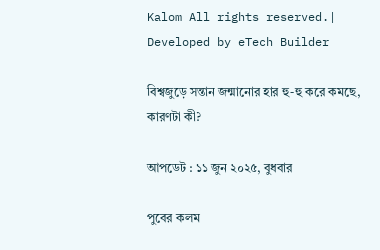Kalom All rights reserved.| Developed by eTech Builder

বিশ্বজুড়ে সন্তান জন্মানোর হার হু-হু করে কমছে, কারণটা কী?

আপডেট : ১১ জুন ২০২৫, বুধবার

পুবের কলম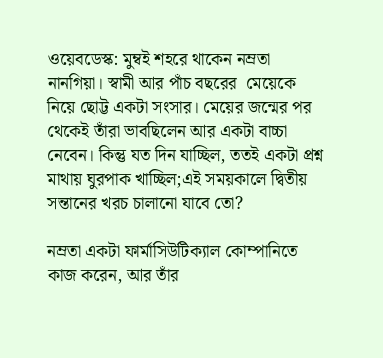ওয়েবডেস্ক: মুম্বই শহরে থাকেন নম্রতা নানগিয়া। স্বামী আর পাঁচ বছরের  মেয়েকে নিয়ে ছোট্ট একটা সংসার। মেয়ের জন্মের পর থেকেই তাঁরা ভাবছিলেন আর একটা বাচ্চা নেবেন। কিন্তু যত দিন যাচ্ছিল, ততই একটা প্রশ্ন মাথায় ঘুরপাক খাচ্ছিল;এই সময়কালে দ্বিতীয় সন্তানের খরচ চালানো যাবে তো?

নম্রতা একটা ফার্মাসিউটিক্যাল কোম্পানিতে কাজ করেন, আর তাঁর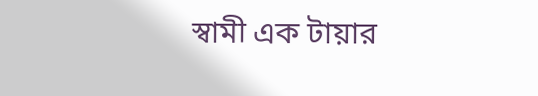স্বামী এক টায়ার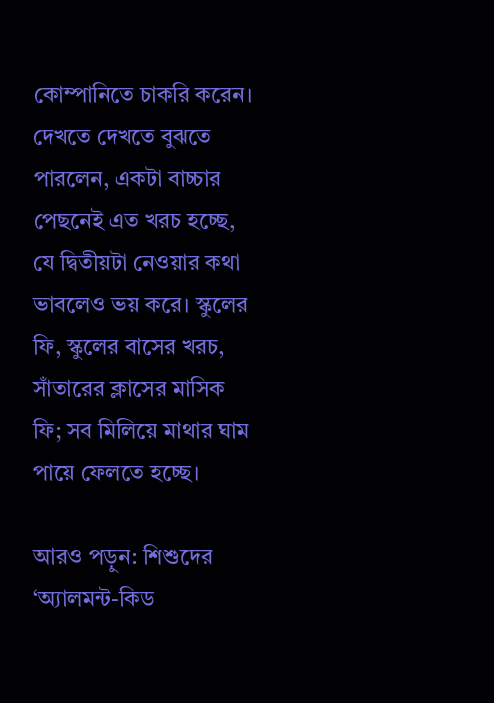কোম্পানিতে চাকরি করেন। দেখতে দেখতে বুঝতে পারলেন, একটা বাচ্চার পেছনেই এত খরচ হচ্ছে, যে দ্বিতীয়টা নেওয়ার কথা ভাবলেও ভয় করে। স্কুলের ফি, স্কুলের বাসের খরচ, সাঁতারের ক্লাসের মাসিক ফি; সব মিলিয়ে মাথার ঘাম পায়ে ফেলতে হচ্ছে।

আরও পড়ুন: শিশুদের ‘অ্যালমন্ট-কিড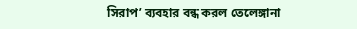সিরাপ’ ব্যবহার বন্ধ করল তেলেঙ্গানা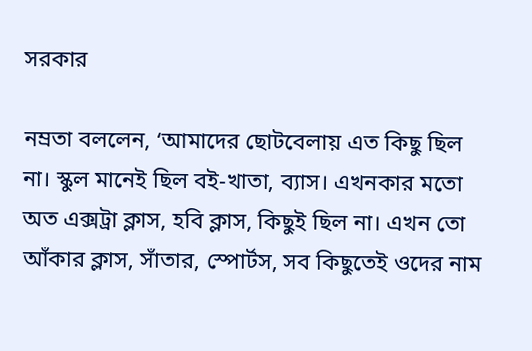সরকার

নম্রতা বললেন, ‘আমাদের ছোটবেলায় এত কিছু ছিল না। স্কুল মানেই ছিল বই-খাতা, ব্যাস। এখনকার মতো অত এক্সট্রা ক্লাস, হবি ক্লাস, কিছুই ছিল না। এখন তো আঁকার ক্লাস, সাঁতার, স্পোর্টস, সব কিছুতেই ওদের নাম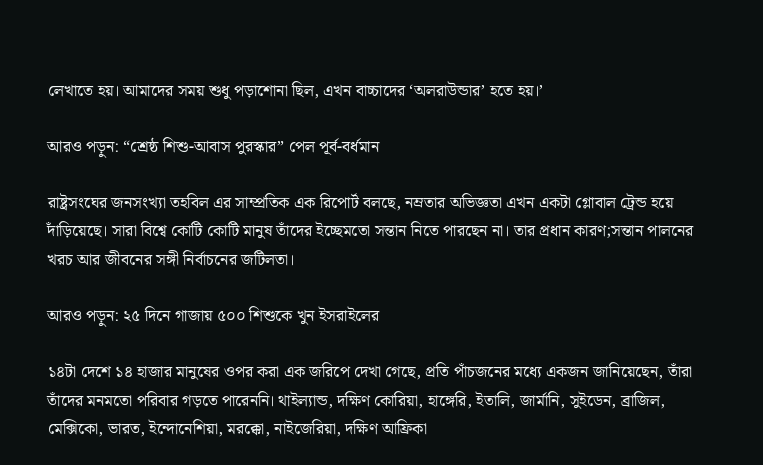লেখাতে হয়। আমাদের সময় শুধু পড়াশোনা ছিল, এখন বাচ্চাদের ‘অলরাউন্ডার’ হতে হয়।’

আরও পড়ুন: “শ্রেষ্ঠ শিশু-আবাস পুরস্কার” পেল পূর্ব-বর্ধমান

রাষ্ট্রসংঘের জনসংখ্যা তহবিল এর সাম্প্রতিক এক রিপোর্ট বলছে, নম্রতার অভিজ্ঞতা এখন একটা গ্লোবাল ট্রেন্ড হয়ে দাঁড়িয়েছে। সারা বিশ্বে কোটি কোটি মানুষ তাঁদের ইচ্ছেমতো সন্তান নিতে পারছেন না। তার প্রধান কারণ;সন্তান পালনের খরচ আর জীবনের সঙ্গী নির্বাচনের জটিলতা।

আরও পড়ুন: ২৫ দিনে গাজায় ৫০০ শিশুকে খুন ইসরাইলের

১৪টা দেশে ১৪ হাজার মানুষের ওপর করা এক জরিপে দেখা গেছে, প্রতি পাঁচজনের মধ্যে একজন জানিয়েছেন, তাঁরা তাঁদের মনমতো পরিবার গড়তে পারেননি। থাইল্যান্ড, দক্ষিণ কোরিয়া, হাঙ্গেরি, ইতালি, জার্মানি, সুইডেন, ব্রাজিল, মেক্সিকো, ভারত, ইন্দোনেশিয়া, মরক্কো, নাইজেরিয়া, দক্ষিণ আফ্রিকা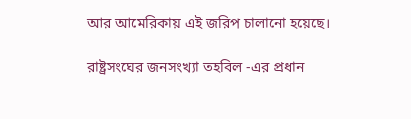আর আমেরিকায় এই জরিপ চালানো হয়েছে।

রাষ্ট্রসংঘের জনসংখ্যা তহবিল -এর প্রধান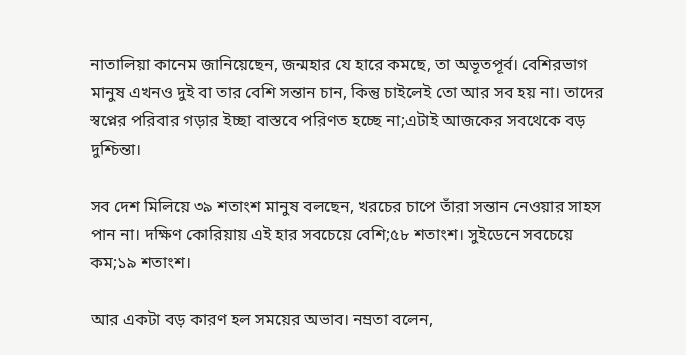নাতালিয়া কানেম জানিয়েছেন, জন্মহার যে হারে কমছে, তা অভূতপূর্ব। বেশিরভাগ মানুষ এখনও দুই বা তার বেশি সন্তান চান, কিন্তু চাইলেই তো আর সব হয় না। তাদের স্বপ্নের পরিবার গড়ার ইচ্ছা বাস্তবে পরিণত হচ্ছে না;এটাই আজকের সবথেকে বড় দুশ্চিন্তা।

সব দেশ মিলিয়ে ৩৯ শতাংশ মানুষ বলছেন, খরচের চাপে তাঁরা সন্তান নেওয়ার সাহস পান না। দক্ষিণ কোরিয়ায় এই হার সবচেয়ে বেশি;৫৮ শতাংশ। সুইডেনে সবচেয়ে কম;১৯ শতাংশ।

আর একটা বড় কারণ হল সময়ের অভাব। নম্রতা বলেন,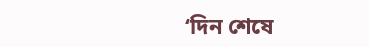‘দিন শেষে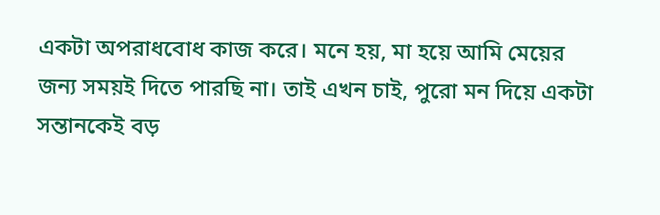একটা অপরাধবোধ কাজ করে। মনে হয়, মা হয়ে আমি মেয়ের জন্য সময়ই দিতে পারছি না। তাই এখন চাই, পুরো মন দিয়ে একটা সন্তানকেই বড়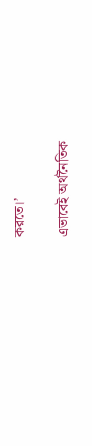করতে।’

এভাবেই অর্থনৈতিক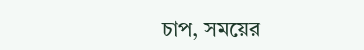চাপ, সময়ের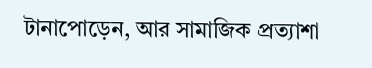টানাপোড়েন, আর সামাজিক প্রত্যাশা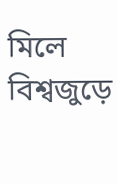মিলে বিশ্বজুড়ে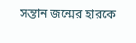সন্তান জন্মের হারকে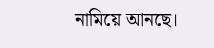নামিয়ে আনছে।